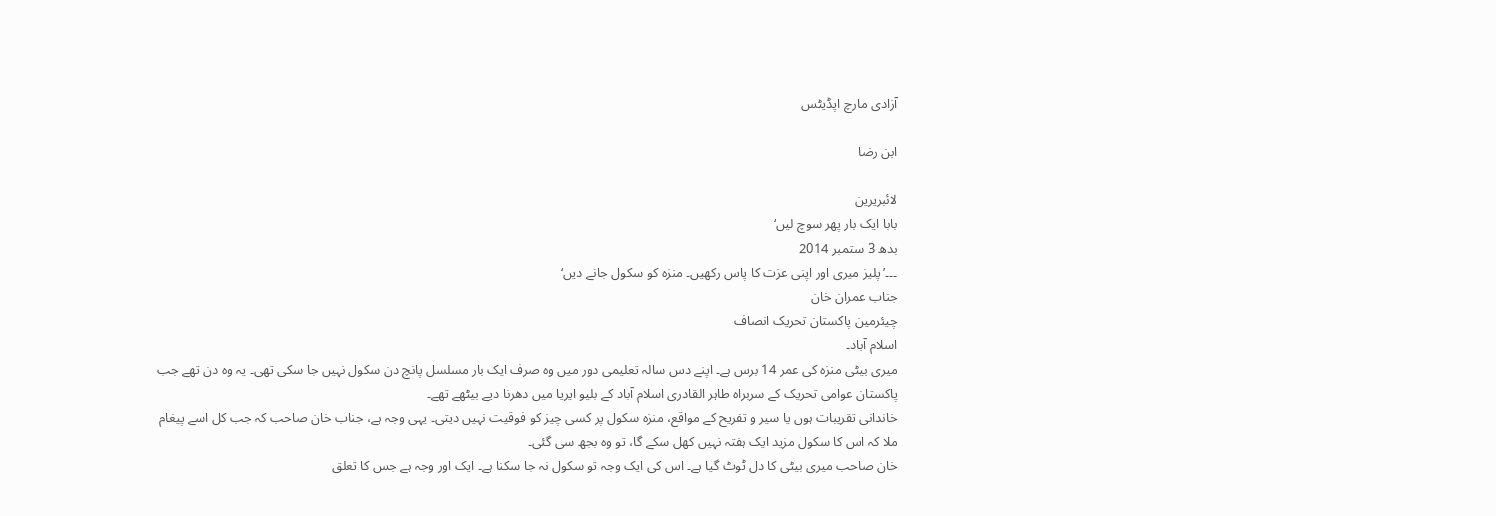آزادی مارچ اپڈیٹس

ابن رضا

لائبریرین
بابا ایک بار پھر سوچ لیں‘
بدھ 3 ستمبر 2014
۔۔۔’پلیز میری اور اپنی عزت کا پاس رکھیں۔ منزہ کو سکول جانے دیں‘
جناب عمران خان
چیئرمین پاکستان تحریک انصاف
اسلام آباد۔
میری بیٹی منزہ کی عمر 14 برس ہے۔ اپنے دس سالہ تعلیمی دور میں وہ صرف ایک بار مسلسل پانچ دن سکول نہیں جا سکی تھی۔ یہ وہ دن تھے جب پاکستان عوامی تحریک کے سربراہ طاہر القادری اسلام آباد کے بلیو ایریا میں دھرنا دیے بیٹھے تھے۔
خاندانی تقریبات ہوں یا سیر و تفریح کے مواقع، منزہ سکول پر کسی چیز کو فوقیت نہیں دیتی۔ یہی وجہ ہے، جناب خان صاحب کہ جب کل اسے پیغام ملا کہ اس کا سکول مزید ایک ہفتہ نہیں کھل سکے گا، تو وہ بجھ سی گئی۔
خان صاحب میری بیٹی کا دل ٹوٹ گیا ہے۔ اس کی ایک وجہ تو سکول نہ جا سکنا ہے۔ ایک اور وجہ ہے جس کا تعلق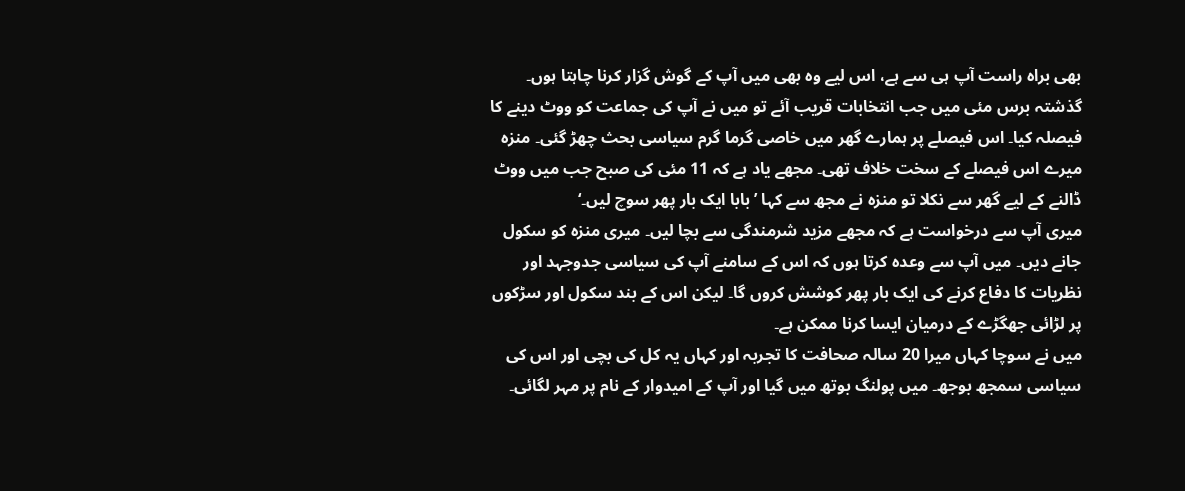بھی براہ راست آپ ہی سے ہے، اس لیے وہ بھی میں آپ کے گوش گزار کرنا چاہتا ہوں۔
گذشتہ برس مئی میں جب انتخابات قریب آئے تو میں نے آپ کی جماعت کو ووٹ دینے کا فیصلہ کیا۔ اس فیصلے پر ہمارے گھر میں خاصی گرما گرم سیاسی بحث چھڑ گئی۔ منزہ میرے اس فیصلے کے سخت خلاف تھی۔ مجھے یاد ہے کہ 11 مئی کی صبح جب میں ووٹ ڈالنے کے لیے گھر سے نکلا تو منزہ نے مجھ سے کہا ’بابا ایک بار پھر سوچ لیں۔‘
میری آپ سے درخواست ہے کہ مجھے مزید شرمندگی سے بچا لیں۔ میری منزہ کو سکول جانے دیں۔ میں آپ سے وعدہ کرتا ہوں کہ اس کے سامنے آپ کی سیاسی جدوجہد اور نظریات کا دفاع کرنے کی ایک بار پھر کوشش کروں گا۔ لیکن اس کے بند سکول اور سڑکوں پر لڑائی جھگڑے کے درمیان ایسا کرنا ممکن ہے۔
میں نے سوچا کہاں میرا 20 سالہ صحافت کا تجربہ اور کہاں یہ کل کی بچی اور اس کی سیاسی سمجھ بوجھ۔ میں پولنگ بوتھ میں گیا اور آپ کے امیدوار کے نام پر مہر لگائی۔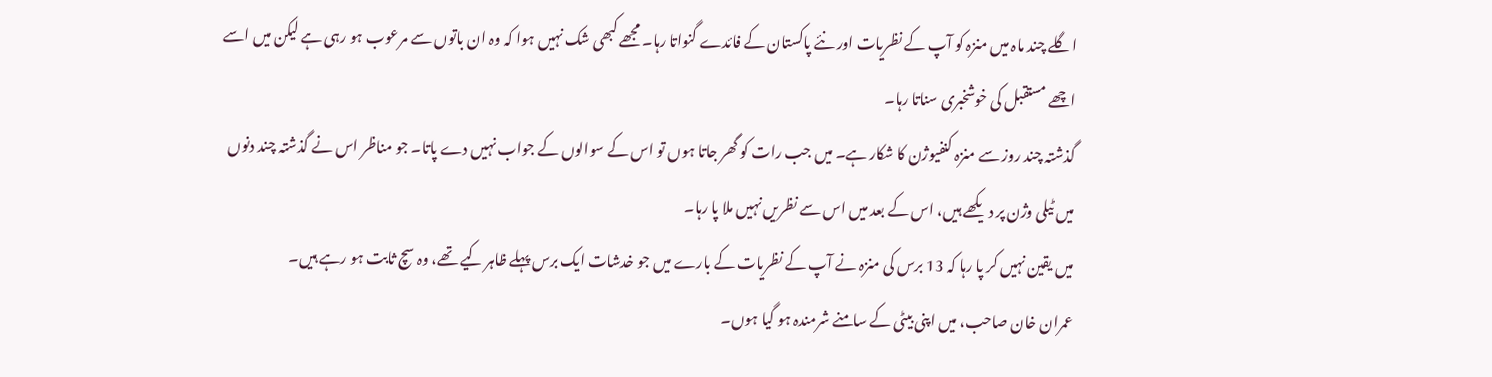اگلے چند ماہ میں منزہ کو آپ کے نظریات اور نئے پاکستان کے فائدے گنواتا رہا۔ مجھے کبھی شک نہیں ہوا کہ وہ ان باتوں سے مرعوب ہو رہی ہے لیکن میں اسے اچھے مستقبل کی خوشخبری سناتا رہا۔
گذشتہ چند روز سے منزہ کنفیوژن کا شکار ہے۔ میں جب رات کو گھر جاتا ہوں تو اس کے سوالوں کے جواب نہیں دے پاتا۔ جو مناظر اس نے گذشتہ چند دنوں میں ٹیلی وژن پر دیکھے ہیں، اس کے بعد میں اس سے نظریں نہیں ملا پا رہا۔
میں یقین نہیں کر پا رہا کہ 13 برس کی منزہ نے آپ کے نظریات کے بارے میں جو خدشات ایک برس پہلے ظاہر کیے تھے، وہ سچ ثابت ہو رہے ہیں۔
عمران خان صاحب، میں اپنی بیٹی کے سامنے شرمندہ ہو گیا ہوں۔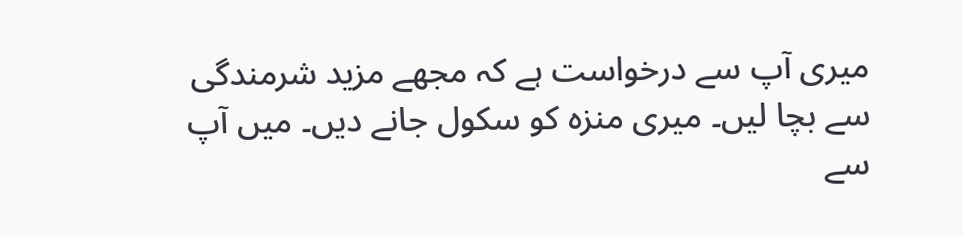میری آپ سے درخواست ہے کہ مجھے مزید شرمندگی سے بچا لیں۔ میری منزہ کو سکول جانے دیں۔ میں آپ سے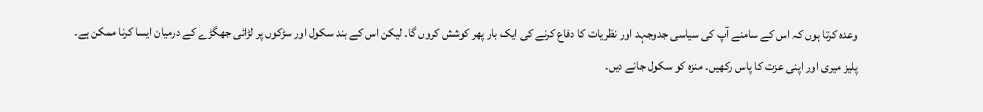وعدہ کرتا ہوں کہ اس کے سامنے آپ کی سیاسی جدوجہد اور نظریات کا دفاع کرنے کی ایک بار پھر کوشش کروں گا۔ لیکن اس کے بند سکول اور سڑکوں پر لڑائی جھگڑے کے درمیان ایسا کرنا ممکن ہے۔
پلیز میری اور اپنی عزت کا پاس رکھیں۔ منزہ کو سکول جانے دیں۔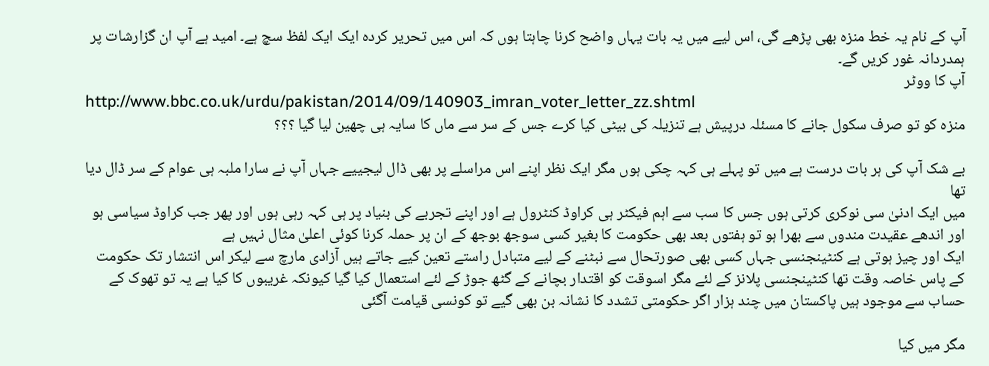آپ کے نام یہ خط منزہ بھی پڑھے گی، اس لیے میں یہ بات یہاں واضح کرنا چاہتا ہوں کہ اس میں تحریر کردہ ایک ایک لفظ سچ ہے۔ امید ہے آپ ان گزارشات پر ہمدردانہ غور کریں گے۔
آپ کا ووٹر
http://www.bbc.co.uk/urdu/pakistan/2014/09/140903_imran_voter_letter_zz.shtml
منزہ کو تو صرف سکول جانے کا مسئلہ درپیش ہے تنزیلہ کی بیٹی کیا کرے جس کے سر سے ماں کا سایہ ہی چھین لیا گیا ؟؟؟

بے شک آپ کی ہر بات درست ہے میں تو پہلے ہی کہہ چکی ہوں مگر ایک نظر اپنے اس مراسلے پر بھی ڈال لیجییے جہاں آپ نے سارا ملبہ ہی عوام کے سر ڈال دیا تھا
میں ایک ادنیٰ سی نوکری کرتی ہوں جس کا سب سے اہم فیکٹر ہی کراوڈ کنٹرول ہے اور اپنے تجربے کی بنیاد پر ہی کہہ رہی ہوں اور پھر جب کراوڈ سیاسی ہو اور اندھے عقیدت مندوں سے بھرا ہو تو ہفتوں بعد بھی حکومت کا بغیر کسی سوجھ بوجھ کے ان پر حملہ کرنا کوئی اعلیٰ مثال نہیں ہے
ایک اور چیز ہوتی ہے کنٹینجنسی جہاں کسی بھی صورتحال سے نبٹنے کے لیے متبادل راستے تعین کیے جاتے ہیں آزادی مارچ سے لیکر اس انتشار تک حکومت کے پاس خاصہ وقت تھا کنٹینجنسی پلانز کے لئے مگر اسوقت کو اقتدار بچانے کے گٹھ جوڑ کے لئے استعمال کیا گیا کیونکہ غریبوں کا کیا ہے یہ تو تھوک کے حساب سے موجود ہیں پاکستان میں چند ہزار اگر حکومتی تشدد کا نشانہ بن بھی گیے تو کونسی قیامت آگئی

مگر میں کیا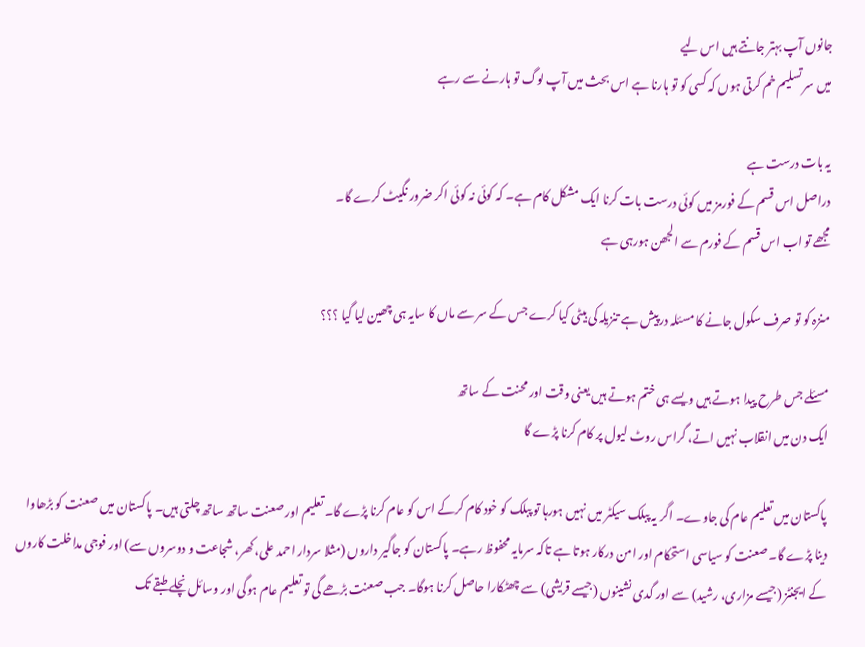جانوں آپ بہتر جانتے ہیں اس لیے
میں سر تسلیم خم کرتی ہوں کہ کسی کو تو ہارنا ہے اس بحث میں آپ لوگ تو ہارنے سے رہے

یہ بات درست ہے
دراصل اس قسم کے فورمز میں کوئی درست بات کرنا ایک مشکل کام ہے۔ کہ کوئی نہ کوئی اکر ضرور نگیٹ کرے گا۔
مجھے تو اب اس قسم کے فورم سے الجھن ہورہی ہے

منزہ کو تو صرف سکول جانے کا مسئلہ درپیش ہے تنزیلہ کی بیٹی کیا کرے جس کے سر سے ماں کا سایہ ہی چھین لیا گیا ؟؟؟

مسئلے جس طرح پیدا ہوتے ہیں ویسے ہی ختم ہوتے ہیں یعنی وقت اور محنت کے ساتھ
ایک دن میں انقلاب نہیں اتے، گراس روٹ لیول پر کام کرنا پڑے گا

پاکستان میں تعلیم عام کی جاوے۔ اگر یہ پبلک سیکٹر میں نہیں ہورہا تو پبلک کو خود کام کرکے اس کو عام کرنا پڑے گا۔ تعلیم اور صعنت ساتھ ساتھ چلتی ہیں۔ پاکستان میں صعنت کو بڑھاوا دینا پڑے گا۔ صعنت کو سیاسی استحکام اور امن درکار ہوتا ہے تاکہ سرمایہ محفوظ رہے۔ پاکستان کو جاگیر داروں (مثلا سردار احمد علی، کھر، شجاعت و دوسروں سے) اور فوجی مداخلت کاروں کے ایجنٹز (جیسے مزاری، رشید) سے اور گدی نشینوں (جیسے قریشی) سے چھٹکارا حاصل کرنا ہوگا۔ جب صعنت بڑھے گی تو تعلیم عام ہوگی اور وسائل نچلے طبقے تک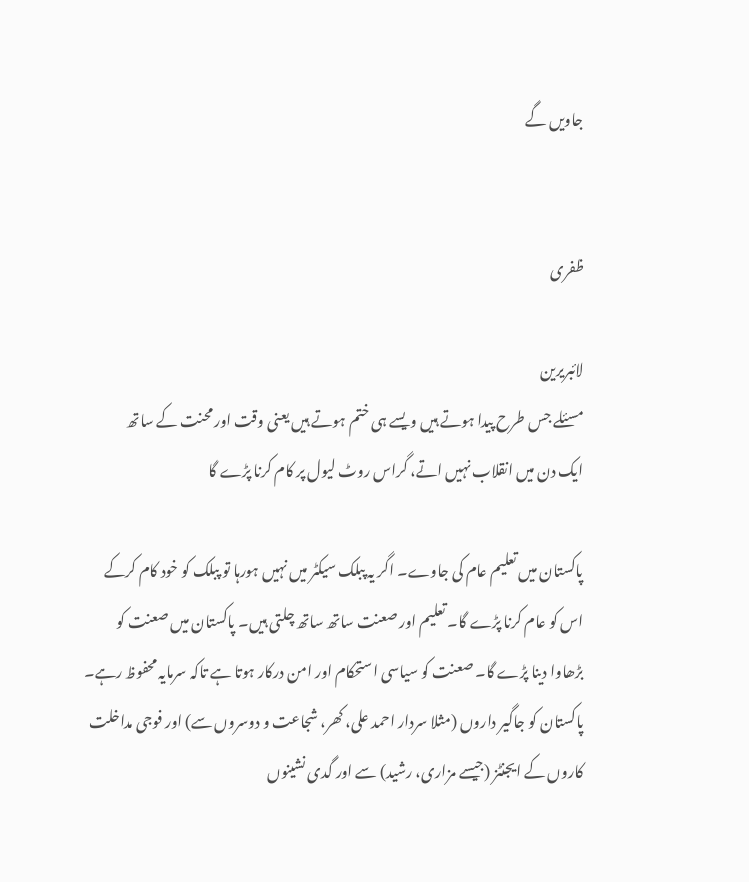جاویں گے


ظفری

لائبریرین
مسئلے جس طرح پیدا ہوتے ہیں ویسے ہی ختم ہوتے ہیں یعنی وقت اور محنت کے ساتھ
ایک دن میں انقلاب نہیں اتے، گراس روٹ لیول پر کام کرنا پڑے گا

پاکستان میں تعلیم عام کی جاوے۔ اگر یہ پبلک سیکٹر میں نہیں ہورہا تو پبلک کو خود کام کرکے اس کو عام کرنا پڑے گا۔ تعلیم اور صعنت ساتھ ساتھ چلتی ہیں۔ پاکستان میں صعنت کو بڑھاوا دینا پڑے گا۔ صعنت کو سیاسی استحکام اور امن درکار ہوتا ہے تاکہ سرمایہ محفوظ رہے۔ پاکستان کو جاگیر داروں (مثلا سردار احمد علی، کھر، شجاعت و دوسروں سے) اور فوجی مداخلت کاروں کے ایجنٹز (جیسے مزاری، رشید) سے اور گدی نشینوں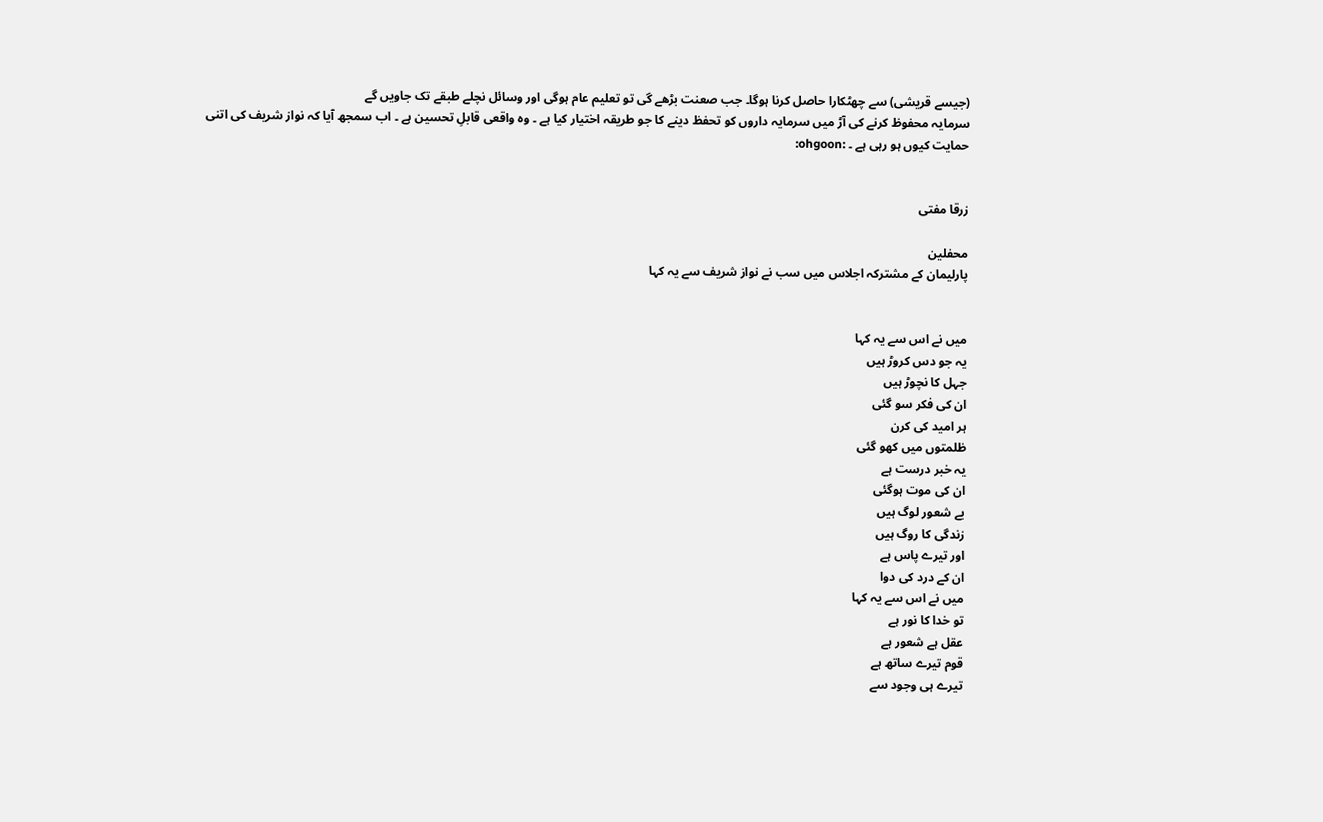(جیسے قریشی) سے چھٹکارا حاصل کرنا ہوگا۔ جب صعنت بڑھے گی تو تعلیم عام ہوگی اور وسائل نچلے طبقے تک جاویں گے
سرمایہ محفوظ کرنے کی آڑ میں سرمایہ داروں کو تحفظ دینے کا جو طریقہ اختیار کیا ہے ۔ وہ واقعی قابلِ تحسین ہے ۔ اب سمجھ آیا کہ نواز شریف کی اتنی حمایت کیوں ہو رہی ہے ۔ :ohgoon:


زرقا مفتی

محفلین
پارلیمان کے مشترکہ اجلاس میں سب نے نواز شریف سے یہ کہا


میں نے اس سے یہ کہا
یہ جو دس کروڑ ہیں
جہل کا نچوڑ ہیں
ان کی فکر سو گئی
ہر امید کی کرن
ظلمتوں میں کھو گئی
یہ خبر درست ہے
ان کی موت ہوگئی
بے شعور لوگ ہیں
زندگی کا روگ ہیں
اور تیرے پاس ہے
ان کے درد کی دوا
میں نے اس سے یہ کہا
تو خدا کا نور ہے
عقل ہے شعور ہے
قوم تیرے ساتھ ہے
تیرے ہی وجود سے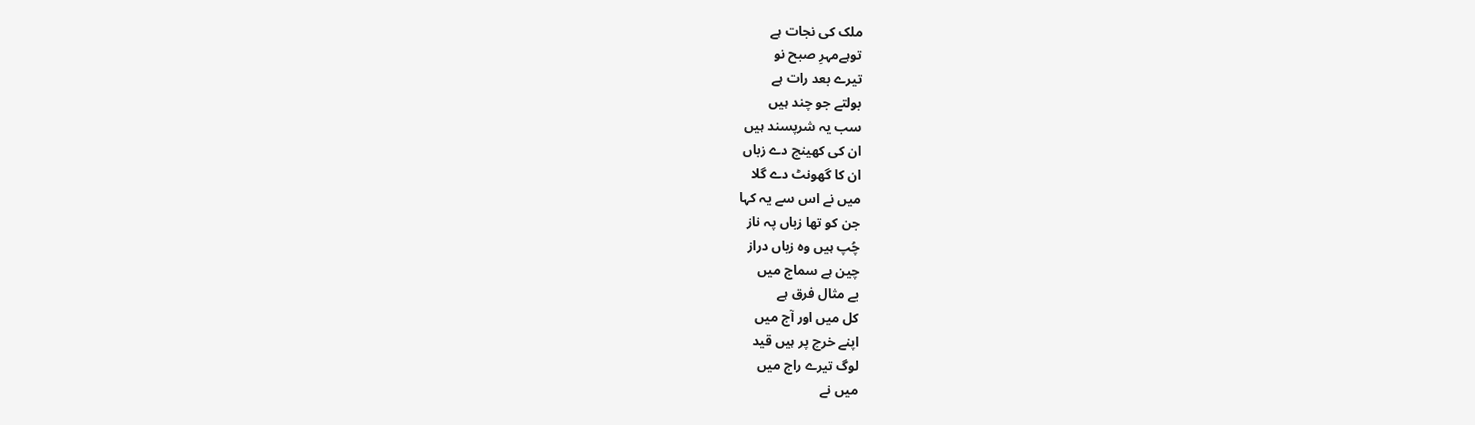ملک کی نجات ہے
توہےمہرِ صبح نو
تیرے بعد رات ہے
بولتے جو چند ہیں
سب یہ شرپسند ہیں
ان کی کھینچ دے زباں
ان کا گھونٹ دے گلا
میں نے اس سے یہ کہا
جن کو تھا زباں پہ ناز
چُپ ہیں وہ زباں دراز
چین ہے سماج میں
بے مثال فرق ہے
کل میں اور آج میں
اپنے خرچ پر ہیں قید
لوگ تیرے راج میں
میں نے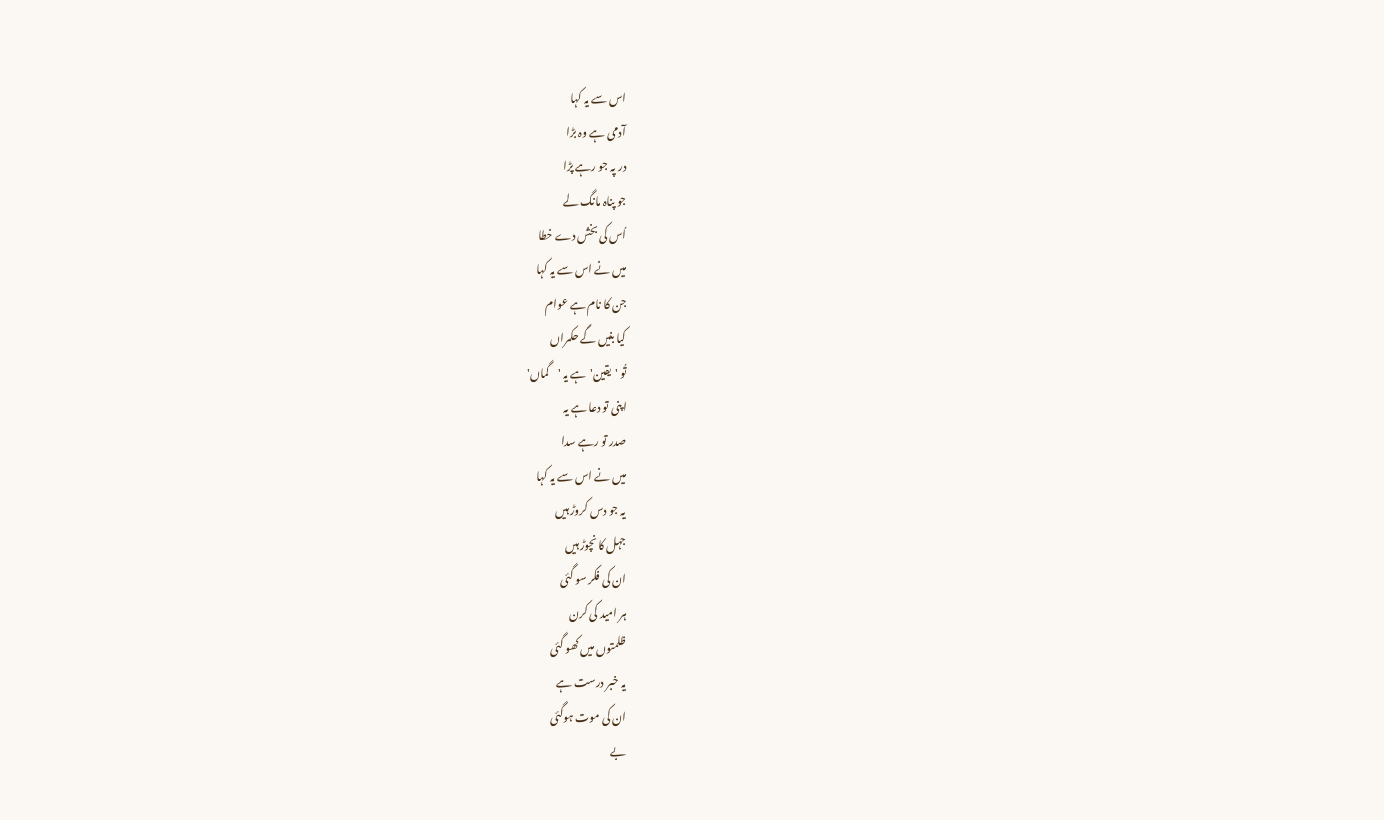اس سے یہ کہا
آدمی ہے وہ بڑا
در پہ جو رہے پڑا
جو پناہ مانگ لے
اُس کی بخش دے خطا
میں نے اس سے یہ کہا
جن کا نام ہے عوام
کیا بنیں گے حکمراں
تُو 'یقین'ہے یہ 'گماں'
اپنی تو دعا ہے یہ
صدر تو رہے سدا
میں نے اس سے یہ کہا
یہ جو دس کروڑ ہیں
جہل کا نچوڑ ہیں
ان کی فکر سو گئی
ہر امید کی کرن
ظلمتوں میں کھو گئی
یہ خبر درست ہے
ان کی موت ہوگئی
بے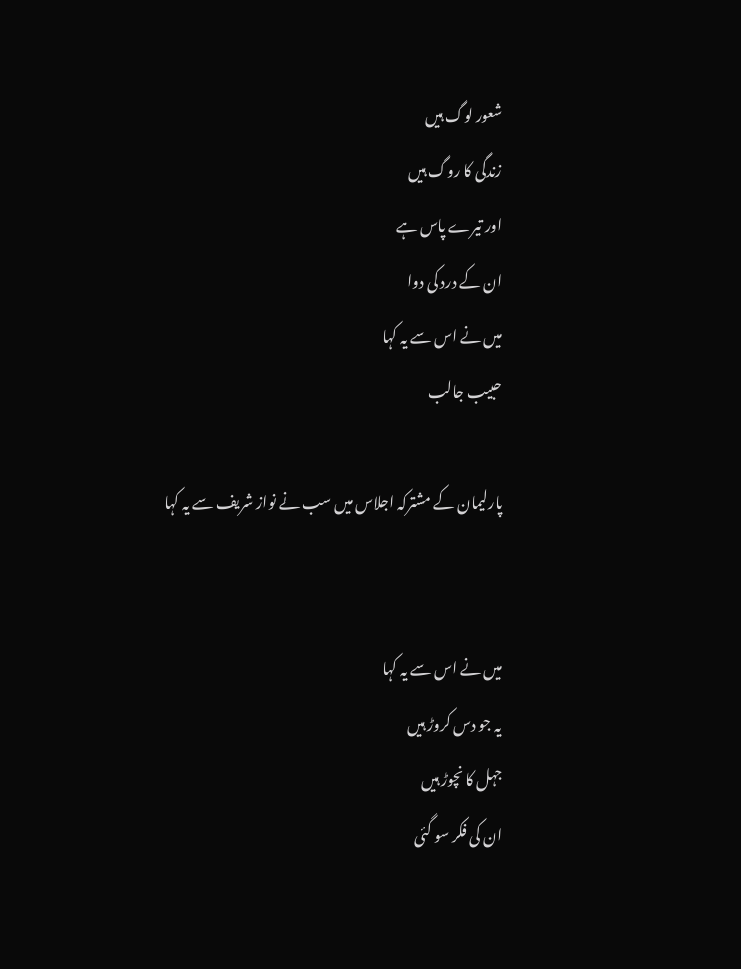شعور لوگ ہیں
زندگی کا روگ ہیں
اور تیرے پاس ہے
ان کے درد کی دوا
میں نے اس سے یہ کہا
حبیب جالب

پارلیمان کے مشترکہ اجلاس میں سب نے نواز شریف سے یہ کہا


میں نے اس سے یہ کہا
یہ جو دس کروڑ ہیں
جہل کا نچوڑ ہیں
ان کی فکر سو گئی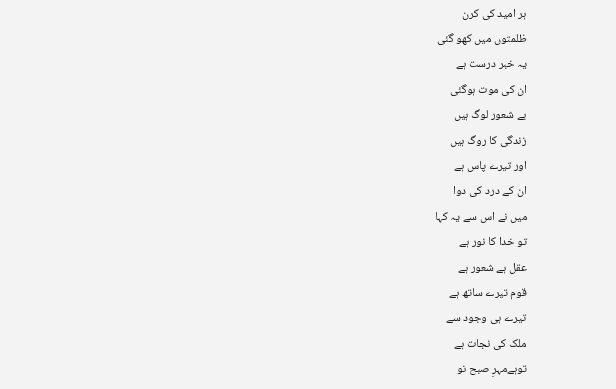ہر امید کی کرن
ظلمتوں میں کھو گئی
یہ خبر درست ہے
ان کی موت ہوگئی
بے شعور لوگ ہیں
زندگی کا روگ ہیں
اور تیرے پاس ہے
ان کے درد کی دوا
میں نے اس سے یہ کہا
تو خدا کا نور ہے
عقل ہے شعور ہے
قوم تیرے ساتھ ہے
تیرے ہی وجود سے
ملک کی نجات ہے
توہےمہرِ صبح نو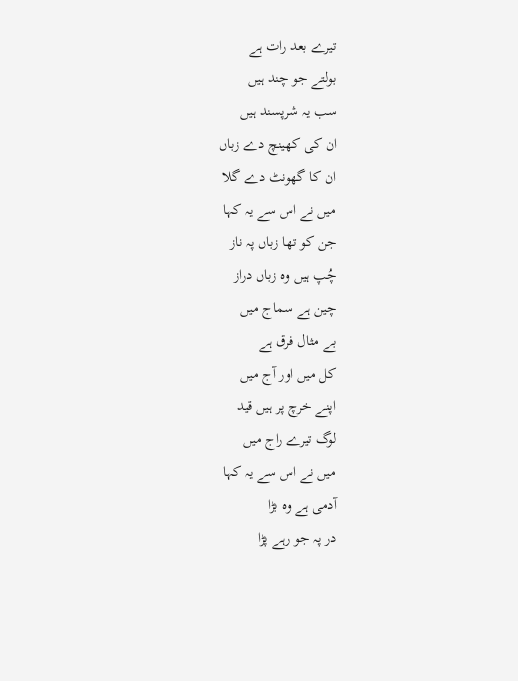تیرے بعد رات ہے
بولتے جو چند ہیں
سب یہ شرپسند ہیں
ان کی کھینچ دے زباں
ان کا گھونٹ دے گلا
میں نے اس سے یہ کہا
جن کو تھا زباں پہ ناز
چُپ ہیں وہ زباں دراز
چین ہے سماج میں
بے مثال فرق ہے
کل میں اور آج میں
اپنے خرچ پر ہیں قید
لوگ تیرے راج میں
میں نے اس سے یہ کہا
آدمی ہے وہ بڑا
در پہ جو رہے پڑا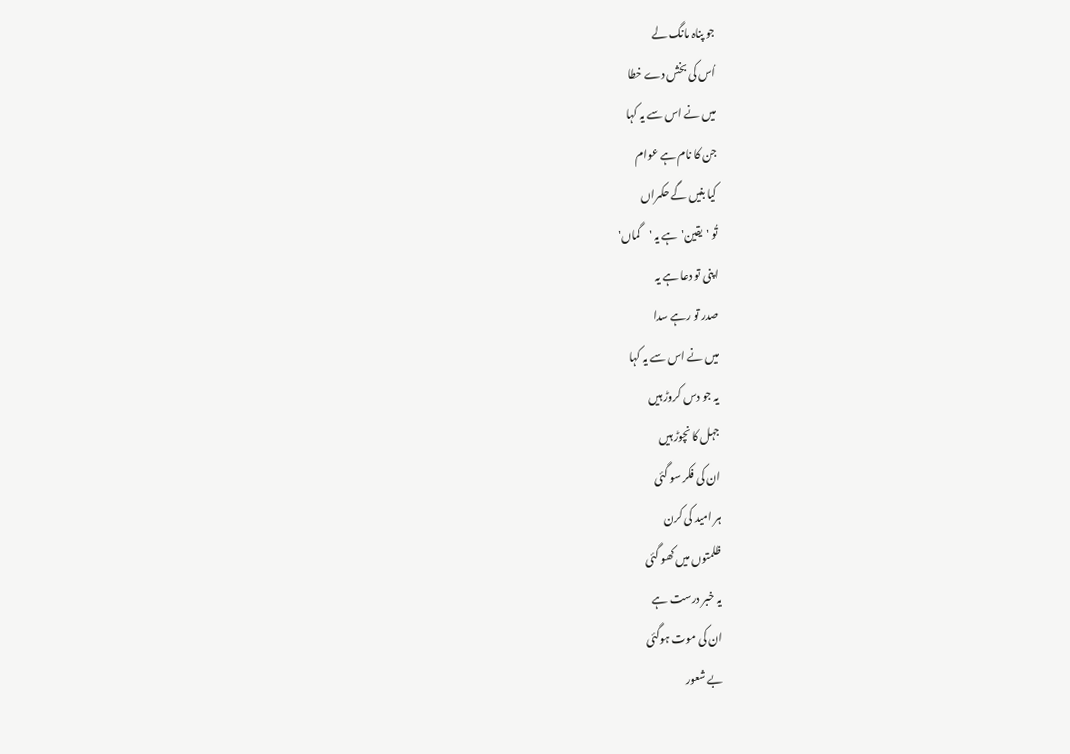جو پناہ مانگ لے
اُس کی بخش دے خطا
میں نے اس سے یہ کہا
جن کا نام ہے عوام
کیا بنیں گے حکمراں
تُو 'یقین'ہے یہ 'گماں'
اپنی تو دعا ہے یہ
صدر تو رہے سدا
میں نے اس سے یہ کہا
یہ جو دس کروڑ ہیں
جہل کا نچوڑ ہیں
ان کی فکر سو گئی
ہر امید کی کرن
ظلمتوں میں کھو گئی
یہ خبر درست ہے
ان کی موت ہوگئی
بے شعور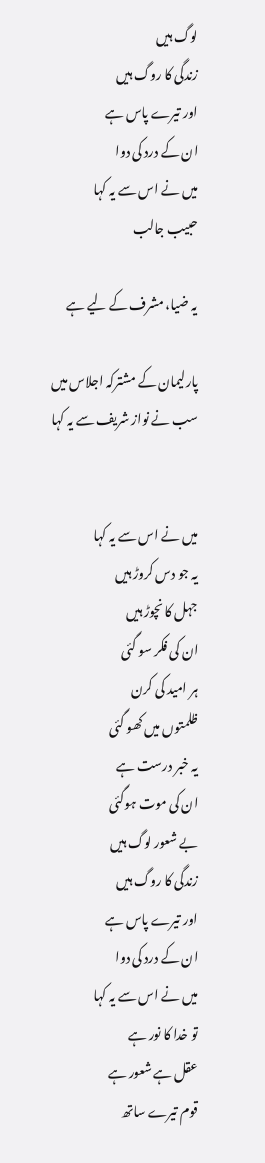لوگ ہیں
زندگی کا روگ ہیں
اور تیرے پاس ہے
ان کے درد کی دوا
میں نے اس سے یہ کہا
حبیب جالب

یہ ضیا، مشرف کے لیے ہے

پارلیمان کے مشترکہ اجلاس میں سب نے نواز شریف سے یہ کہا


میں نے اس سے یہ کہا
یہ جو دس کروڑ ہیں
جہل کا نچوڑ ہیں
ان کی فکر سو گئی
ہر امید کی کرن
ظلمتوں میں کھو گئی
یہ خبر درست ہے
ان کی موت ہوگئی
بے شعور لوگ ہیں
زندگی کا روگ ہیں
اور تیرے پاس ہے
ان کے درد کی دوا
میں نے اس سے یہ کہا
تو خدا کا نور ہے
عقل ہے شعور ہے
قوم تیرے ساتھ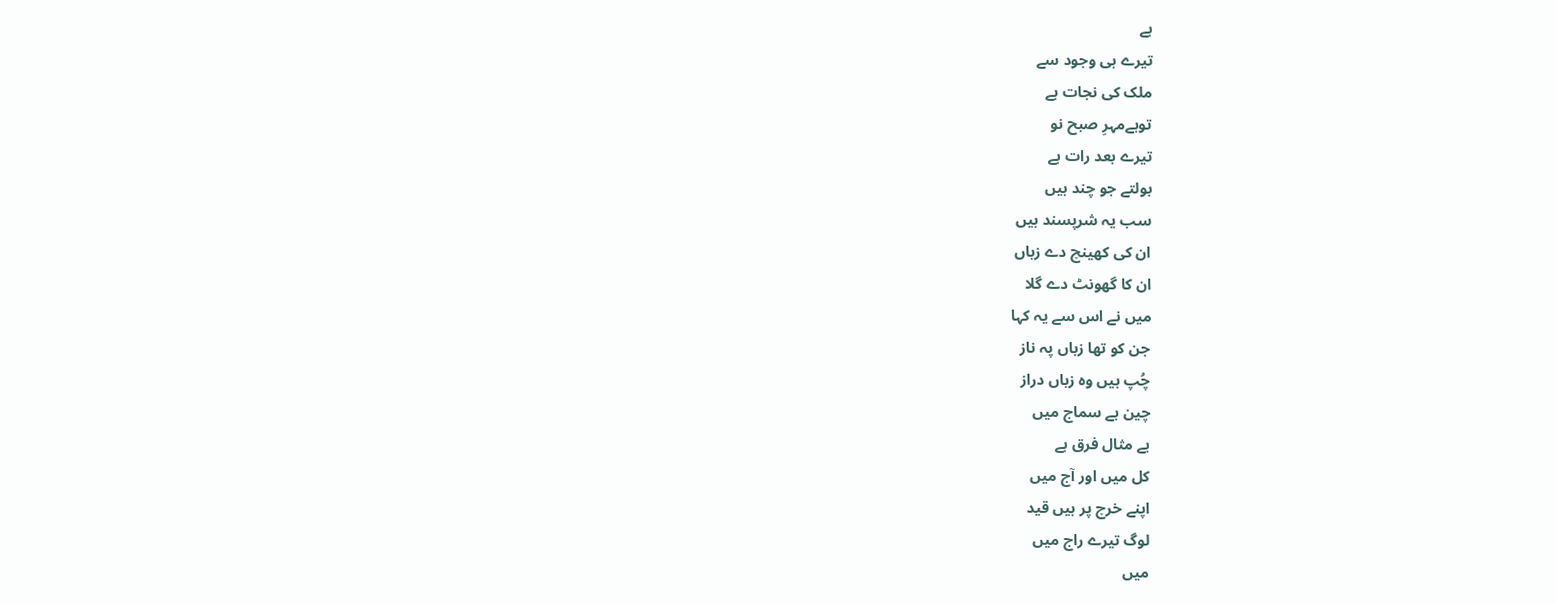ہے
تیرے ہی وجود سے
ملک کی نجات ہے
توہےمہرِ صبح نو
تیرے بعد رات ہے
بولتے جو چند ہیں
سب یہ شرپسند ہیں
ان کی کھینچ دے زباں
ان کا گھونٹ دے گلا
میں نے اس سے یہ کہا
جن کو تھا زباں پہ ناز
چُپ ہیں وہ زباں دراز
چین ہے سماج میں
بے مثال فرق ہے
کل میں اور آج میں
اپنے خرچ پر ہیں قید
لوگ تیرے راج میں
میں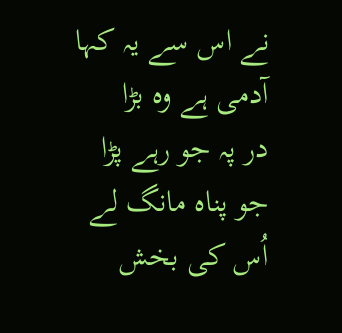نے اس سے یہ کہا
آدمی ہے وہ بڑا
در پہ جو رہے پڑا
جو پناہ مانگ لے
اُس کی بخش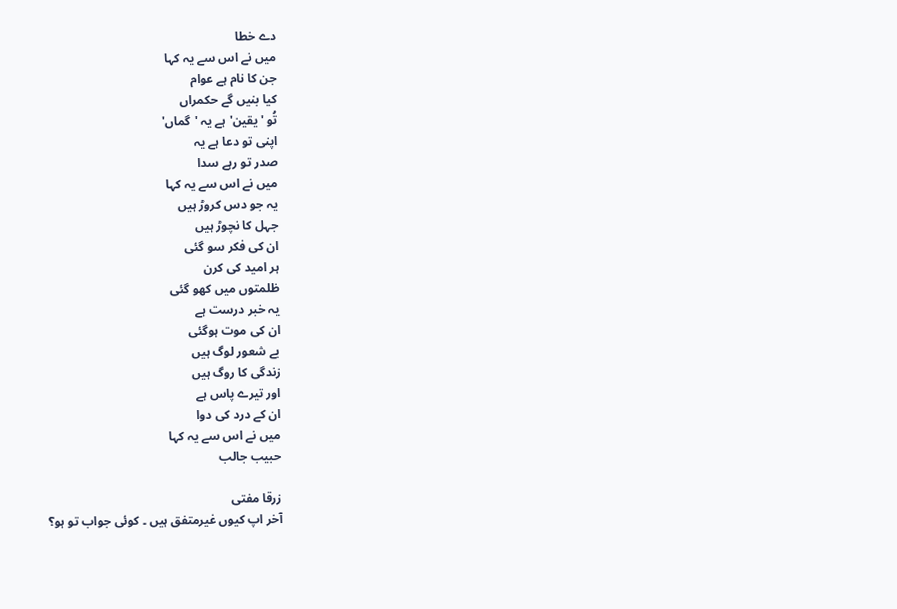دے خطا
میں نے اس سے یہ کہا
جن کا نام ہے عوام
کیا بنیں گے حکمراں
تُو 'یقین'ہے یہ 'گماں'
اپنی تو دعا ہے یہ
صدر تو رہے سدا
میں نے اس سے یہ کہا
یہ جو دس کروڑ ہیں
جہل کا نچوڑ ہیں
ان کی فکر سو گئی
ہر امید کی کرن
ظلمتوں میں کھو گئی
یہ خبر درست ہے
ان کی موت ہوگئی
بے شعور لوگ ہیں
زندگی کا روگ ہیں
اور تیرے پاس ہے
ان کے درد کی دوا
میں نے اس سے یہ کہا
حبیب جالب

زرقا مفتی
آخر اپ کیوں غیرمتفق ہیں ۔ کوئی جواب تو ہو؟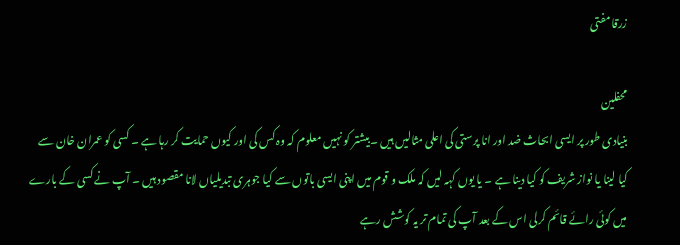زرقا مفتی

محفلین
بنیادی طور پر ایسی ابحاث ضد اور انا پرستی کی اعلی مثالیں ہیں ۔بیشتر کو نہیں معلوم کہ وہ کس کی اور کیوں حمایت کر رہا ہے ۔ کسی کو عمران خان سے کیا لینا یا نواز شریف کو کیا دینا ہے ۔ یا یوں کہہ لیں کہ ملک و قوم میں اپنی ایسی باتوں سے کیا جوہری تبدیلیاں لانا مقصود ہیں ۔ آپ نے کسی کے بارے میں کوئی رائے قائم کرلی اس کے بعد آپ کی تمام تر یہ کوشش رہے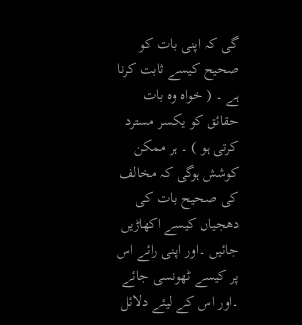گی کہ اپنی بات کو صحیح کیسے ثابت کرنا ہے ۔ ( خواہ وہ بات حقائق کو یکسر مسترد کرتی ہو ) ۔ ہر ممکن کوشش ہوگی کہ مخالف کی صحیح بات کی دھجیاں کیسے اکھاڑیں جائیں ۔اور اپنی رائے اس پر کیسے ٹھونسی جائے ۔اور اس کے لیئے دلائل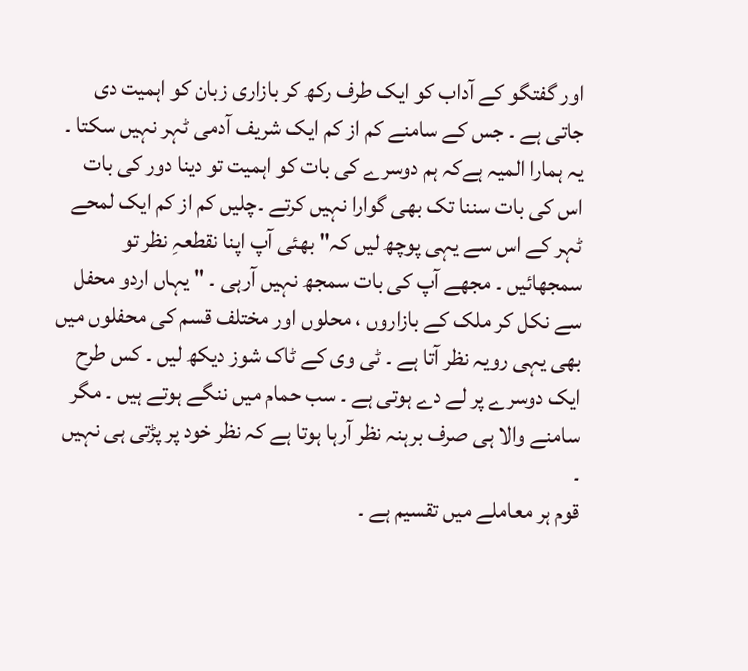اور گفتگو کے آداب کو ایک طرف رکھ کر بازاری زبان کو اہمیت دی جاتی ہے ۔ جس کے سامنے کم از کم ایک شریف آدمی ٹہر نہیں سکتا ۔
یہ ہمارا المیہ ہےکہ ہم دوسرے کی بات کو اہمیت تو دینا دور کی بات اس کی بات سننا تک بھی گوارا نہیں کرتے ۔چلیں کم از کم ایک لمحے ٹہر کے اس سے یہی پوچھ لیں کہ" بھئی آپ اپنا نقطعہِ نظر تو سمجھائیں ۔ مجھے آپ کی بات سمجھ نہیں آرہی ۔ " یہاں اردو محفل سے نکل کر ملک کے بازاروں ، محلوں اور مختلف قسم کی محفلوں میں بھی یہی رویہ نظر آتا ہے ۔ ٹی وی کے ٹاک شوز دیکھ لیں ۔ کس طرح ایک دوسرے پر لے دے ہوتی ہے ۔ سب حمام میں ننگے ہوتے ہیں ۔ مگر سامنے والا ہی صرف برہنہ نظر آرہا ہوتا ہے کہ نظر خود پر پڑتی ہی نہیں ۔
قوم ہر معاملے میں تقسیم ہے ۔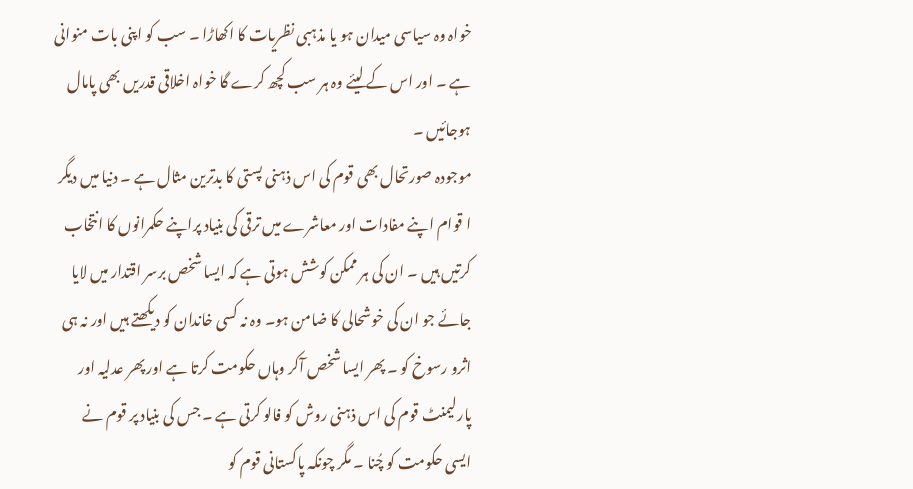خواہ وہ سیاسی میدان ہو یا مذہبی نظریات کا اکھاڑا ۔ سب کو اپنی بات منوانی ہے ۔ اور اس کے لیئے وہ ہر سب کچھ کرے گا خواہ اخلاقی قدریں بھی پامال ہوجائیں ۔
موجودہ صورتحال بھی قوم کی اس ذہنی پستی کا بدترین مثال ہے ۔ دنیا میں دیگر ا قوام اپنے مفادات اور معاشرے میں ترقی کی بنیاد پراپنے حکمرانوں کا انتخاب کرتیں ہیں ۔ ان کی ہر ممکن کوشش ہوتی ہے کہ ایسا شخص برسر اقتدار میں لایا جائے جو ان کی خوشحالی کا ضامن ہو۔ وہ نہ کسی خاندان کو دیکھتے ہیں اور نہ ہی اثرو رسوخ کو ۔ پھر ایسا شخص آکر وہاں حکومت کرتا ہے اور پھر عدلیہ اور پارلیمنٹ قوم کی اس ذہنی روش کو فالو کرتی ہے ۔ جس کی بنیاد پر قوم نے ایسی حکومت کو چُنا ۔ مگر چونکہ پاکستانی قوم کو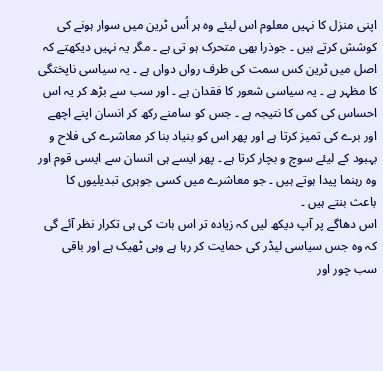اپنی منزل کا نہیں معلوم اس لیئے وہ ہر اُس ٹرین میں سوار ہونے کی کوشش کرتے ہیں ۔ جوذرا بھی متحرک ہو تی ہے ۔ مگر یہ نہیں دیکھتے کہ اصل میں ٹرین کس سمت کی طرف رواں دواں ہے ۔ یہ سیاسی ناپختگی کا مظہر ہے ۔ یہ سیاسی شعور کا فقدان ہے ۔ اور سب سے بڑھ کر یہ اس احساس کی کمی کا نتیجہ ہے ۔ جس کو سامنے رکھ کر انسان اپنے اچھے اور برے کی تمیز کرتا ہے اور پھر اس کو بنیاد بنا کر معاشرے کی فلاح و بہبود کے لیئے سوچ و بچار کرتا ہے ۔ پھر ایسے ہی انسان سے ایسی قوم اور وہ رہنما پیدا ہوتے ہیں ۔ جو معاشرے میں کسی جوہری تبدیلیوں کا باعث بنتے ہیں ۔
اس دھاگے پر آپ دیکھ لیں کہ زیادہ تر اس بات کی ہی تکرار نظر آئے گی کہ وہ جس سیاسی لیڈر کی حمایت کر رہا ہے وہی ٹھیک ہے اور باقی سب چور اور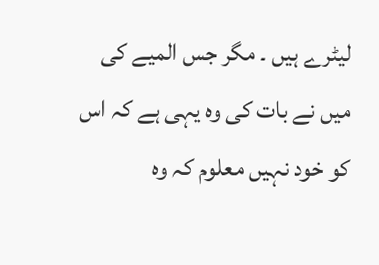لیٹرے ہیں ۔ مگر جس المیے کی میں نے بات کی وہ یہی ہے کہ اس کو خود نہیں معلوم کہ وہ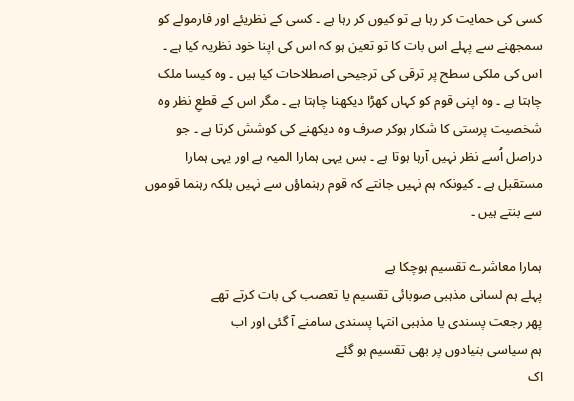کسی کی حمایت کر رہا ہے تو کیوں کر رہا ہے ۔ کسی کے نظریئے اور فارمولے کو سمجھنے سے پہلے اس بات کا تو تعین ہو کہ اس کی اپنا خود نظریہ کیا ہے ۔ اس کی ملکی سطح پر ترقی کی ترجیحی اصطلاحات کیا ہیں ۔ وہ کیسا ملک چاہتا ہے ۔ وہ اپنی قوم کو کہاں کھڑا دیکھنا چاہتا ہے ۔ مگر اس کے قطعِ نظر وہ شخصیت پرستی کا شکار ہوکر صرف وہ دیکھنے کی کوشش کرتا ہے ۔ جو دراصل اُسے نظر نہیں آرہا ہوتا ہے ۔ بس یہی ہمارا المیہ ہے اور یہی ہمارا مستقبل ہے ۔ کیونکہ ہم نہیں جانتے کہ قوم رہنماؤں سے نہیں بلکہ رہنما قوموں سے بنتے ہیں ۔

ہمارا معاشرے تقسیم ہوچکا ہے
پہلے ہم لسانی مذہبی صوبائی تقسیم یا تعصب کی بات کرتے تھے
پھر رجعت پسندی یا مذہبی انتہا پسندی سامنے آ گئی اور اب
ہم سیاسی بنیادوں پر بھی تقسیم ہو گئے
اک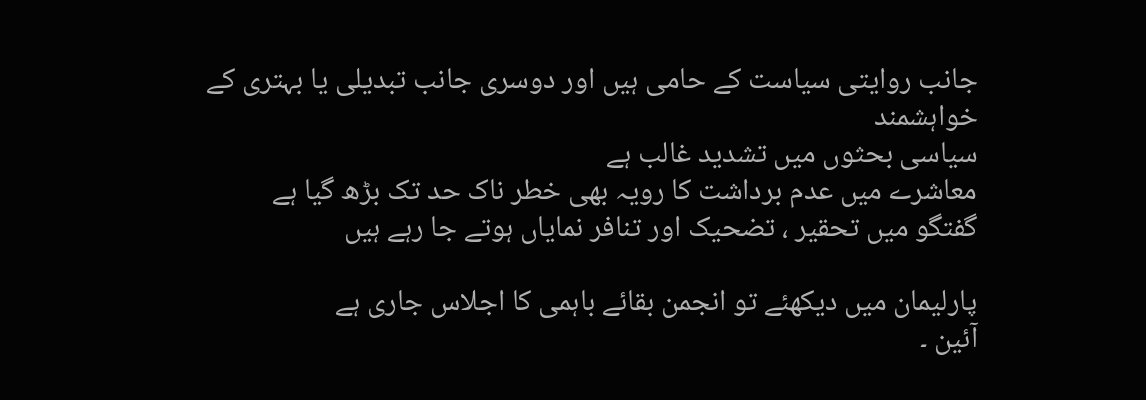جانب روایتی سیاست کے حامی ہیں اور دوسری جانب تبدیلی یا بہتری کے خواہشمند
سیاسی بحثوں میں تشدید غالب ہے
معاشرے میں عدم برداشت کا رویہ بھی خطر ناک حد تک بڑھ گیا ہے
گفتگو میں تحقیر ، تضحیک اور تنافر نمایاں ہوتے جا رہے ہیں

پارلیمان میں دیکھئے تو انجمن بقائے باہمی کا اجلاس جاری ہے
آئین ۔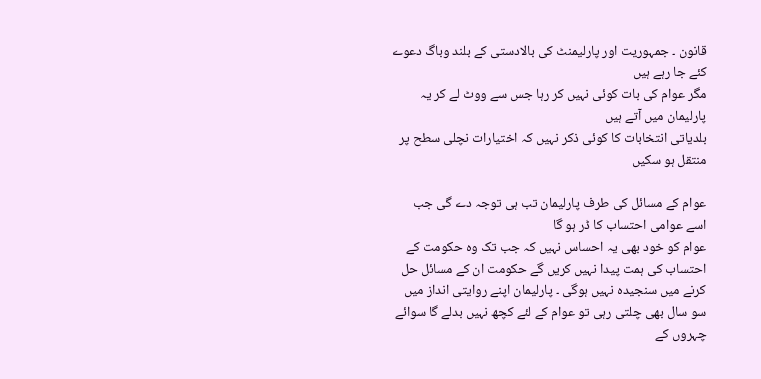قانون ۔ جمہوریت اور پارلیمنٹ کی بالادستی کے بلند وباگ دعوے کئے جا رہے ہیں
مگر عوام کی بات کوئی نہیں کر رہا جس سے ووٹ لے کر یہ پارلیمان میں آتے ہیں
بلدیاتی انتخابات کا کوئی ذکر نہیں کہ اختیارات نچلی سطح پر منتقل ہو سکیں

عوام کے مسائل کی طرف پارلیمان تب ہی توجہ دے گی جب اسے عوامی احتساب کا ڈر ہو گا
عوام کو خود بھی یہ احساس نہیں کہ جب تک وہ حکومت کے احتساب کی ہمت پیدا نہیں کریں گے حکومت ان کے مسائل حل کرنے میں سنجیدہ نہیں ہوگی ۔ پارلیمان اپنے روایتی انداز میں سو سال بھی چلتی رہی تو عوام کے لئے کچھ نہیں بدلے گا سوائے چہروں کے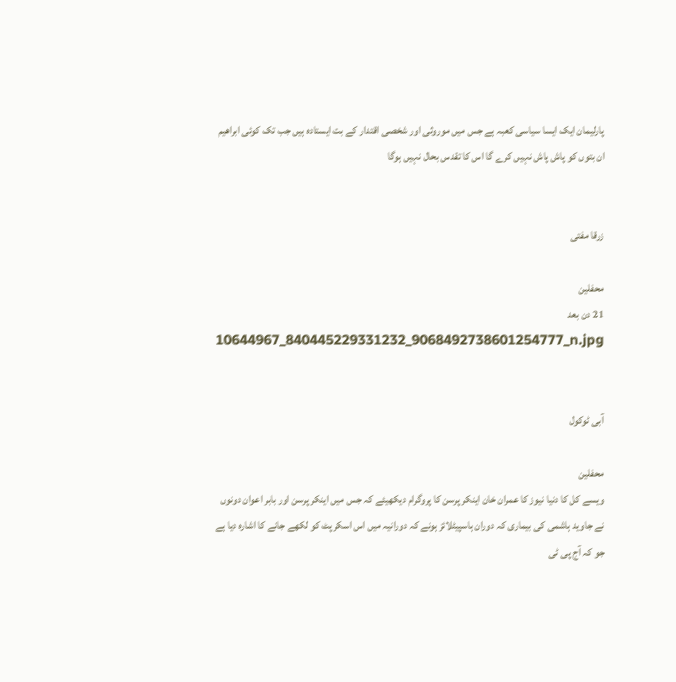پارلیمان ایک ایسا سیاسی کعبہ ہے جس میں موروثی اور شخصی اقتدار کے بت ایستادہ ہیں جب تک کوئی ابراھیم ان بتوں کو پاش پاش نہیں کرے گا اس کا تقدس بحال نہیں ہوگا


زرقا مفتی

محفلین
21 دن بعد
10644967_840445229331232_9068492738601254777_n.jpg


آبی ٹوکول

محفلین
ویسے کل کا دنیا نیوز کا عمران خان اینکر پرسن کا پروگرام دیکھیئے کہ جس میں اینکر پرسن اور بابر اعوان دونوں نے جاوید ہاشمی کی بیماری کہ دوران ہاسپیٹلائز ہونے کہ دورانیہ میں اس اسکرپٹ کو لکھے جانے کا اشارہ دیا ہے جو کہ آج پی ٹی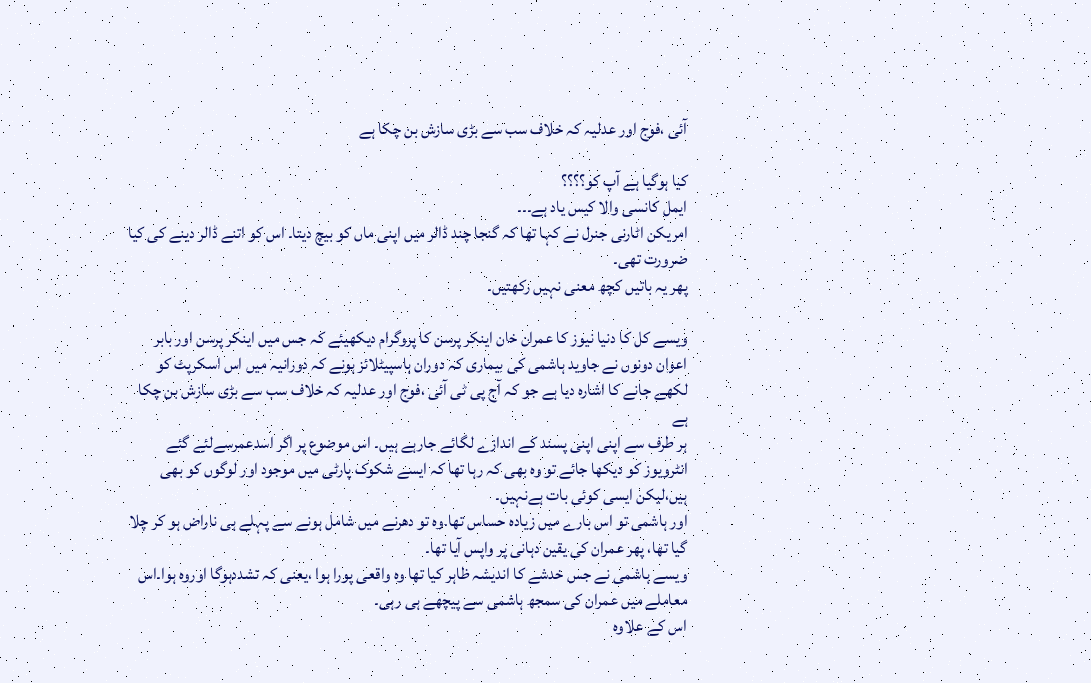آئی ،فوج اور عدلیہ کہ خلاف سب سے بڑی سازش بن چکا ہے

کیا ہوگیا ہے آپ کو؟؟؟؟
ایمل کانسی والا کیس یاد ہے۔۔۔
امریکن اٹارنی جنرل نے کہا تھا کہ گنجا چند ڈالر میں اپنی ماں کو بیچ دیتا۔ اس کو اتنے ڈالر دینے کی کیا ضرورت تھی۔
پھر یہ باتیں کچھ معنی نہیں رکھتیں۔

ویسے کل کا دنیا نیوز کا عمران خان اینکر پرسن کا پروگرام دیکھیئے کہ جس میں اینکر پرسن اور بابر اعوان دونوں نے جاوید ہاشمی کی بیماری کہ دوران ہاسپیٹلائز ہونے کہ دورانیہ میں اس اسکرپٹ کو لکھے جانے کا اشارہ دیا ہے جو کہ آج پی ٹی آئی ،فوج اور عدلیہ کہ خلاف سب سے بڑی سازش بن چکا ہے
ہر طرف سے اپنی اپنی پسند کے اندازے لگائے جارہے ہیں۔ اس موضوع پر اگر اسدعمرسےلئے گئے انٹرویوز کو دیکھا جائے تو وہ بھی کہ رہا تھا کہ ایسے شکوک پارٹی میں موجود اور لوگوں کو بھی ہیں،لیکن ایسی کوئی بات ہےنہیں۔
اور ہاشمی تو اس بارے میں زیادہ حساس تھا۔وہ تو دھرنے میں شامل ہونے سے پہلے ہی ناراض ہو کر چلا گیا تھا، پھر عمران کی یقین دہانی پر واپس آیا تھا۔
ویسے ہاشمی نے جس خدشے کا اندیشہ ظاہر کیا تھا وہ واقعی پورا ہوا ،یعنی کہ تشددہوگا اوروہ ہوا۔اس معاملے میں عمران کی سمجھ ہاشمی سے پیچھے ہی رہی۔
اس کے علاوہ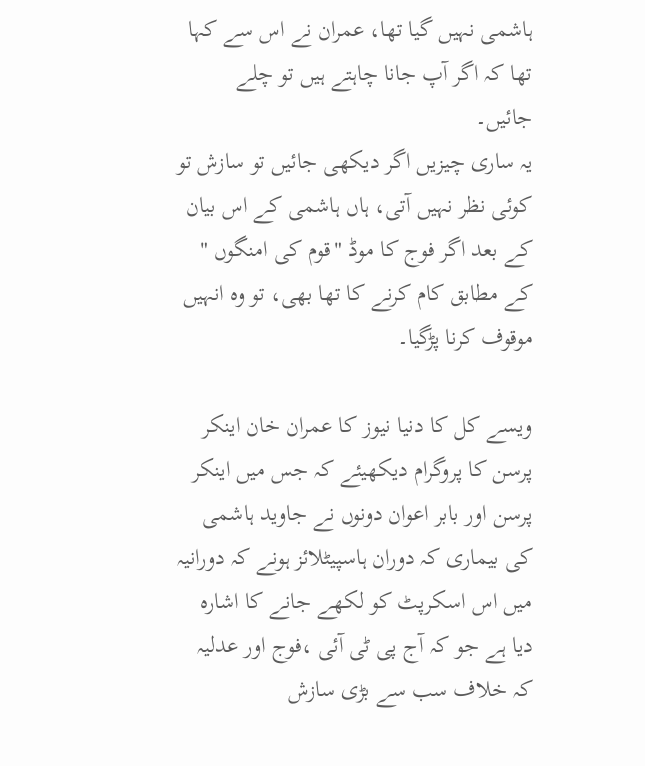ہاشمی نہیں گیا تھا، عمران نے اس سے کہا تھا کہ اگر آپ جانا چاہتے ہیں تو چلے جائیں۔
یہ ساری چیزیں اگر دیکھی جائیں تو سازش تو کوئی نظر نہیں آتی، ہاں ہاشمی کے اس بیان کے بعد اگر فوج کا موڈ "قوم کی امنگوں " کے مطابق کام کرنے کا تھا بھی، تو وہ انہیں موقوف کرنا پڑگیا۔

ویسے کل کا دنیا نیوز کا عمران خان اینکر پرسن کا پروگرام دیکھیئے کہ جس میں اینکر پرسن اور بابر اعوان دونوں نے جاوید ہاشمی کی بیماری کہ دوران ہاسپیٹلائز ہونے کہ دورانیہ میں اس اسکرپٹ کو لکھے جانے کا اشارہ دیا ہے جو کہ آج پی ٹی آئی ،فوج اور عدلیہ کہ خلاف سب سے بڑی سازش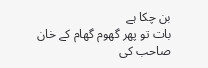بن چکا ہے
بات تو پھر گھوم گھام کے خان صاحب کی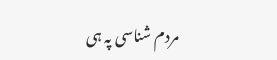مردم شناسی پہ ہی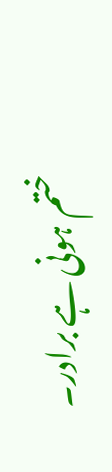ختم ہونی ہے برادر۔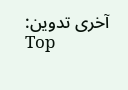آخری تدوین:
Top